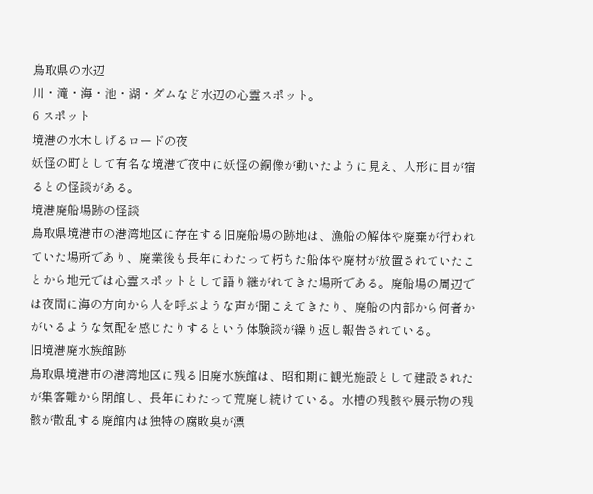鳥取県の水辺
川・滝・海・池・湖・ダムなど水辺の心霊スポット。
6 スポット
境港の水木しげるロードの夜
妖怪の町として有名な境港で夜中に妖怪の銅像が動いたように見え、人形に目が宿るとの怪談がある。
境港廃船場跡の怪談
鳥取県境港市の港湾地区に存在する旧廃船場の跡地は、漁船の解体や廃棄が行われていた場所であり、廃業後も長年にわたって朽ちた船体や廃材が放置されていたことから地元では心霊スポットとして語り継がれてきた場所である。廃船場の周辺では夜間に海の方向から人を呼ぶような声が聞こえてきたり、廃船の内部から何者かがいるような気配を感じたりするという体験談が繰り返し報告されている。
旧境港廃水族館跡
鳥取県境港市の港湾地区に残る旧廃水族館は、昭和期に観光施設として建設されたが集客難から閉館し、長年にわたって荒廃し続けている。水槽の残骸や展示物の残骸が散乱する廃館内は独特の腐敗臭が漂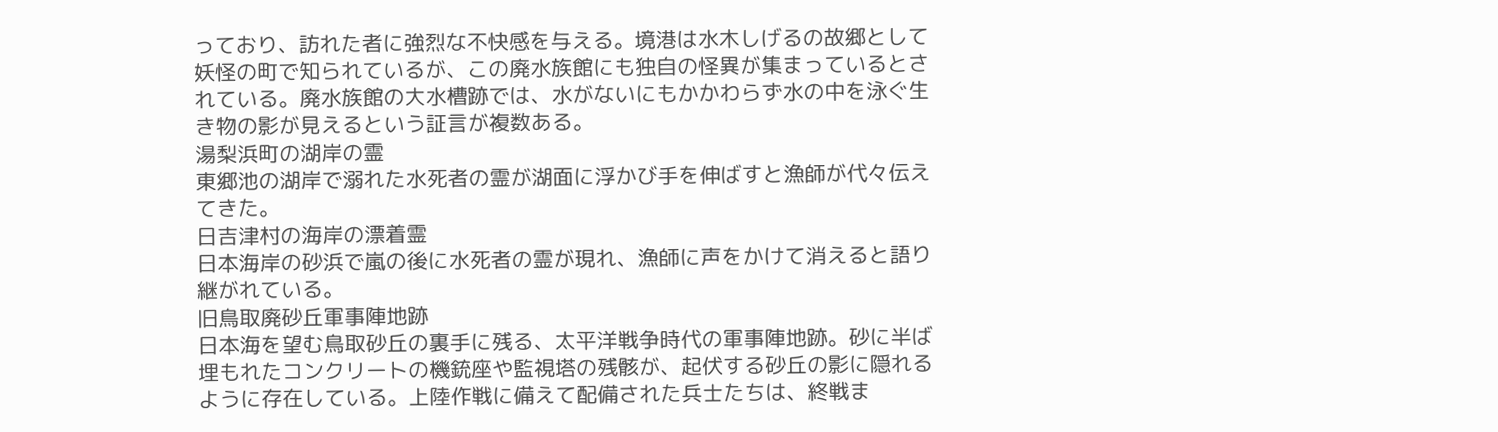っており、訪れた者に強烈な不快感を与える。境港は水木しげるの故郷として妖怪の町で知られているが、この廃水族館にも独自の怪異が集まっているとされている。廃水族館の大水槽跡では、水がないにもかかわらず水の中を泳ぐ生き物の影が見えるという証言が複数ある。
湯梨浜町の湖岸の霊
東郷池の湖岸で溺れた水死者の霊が湖面に浮かび手を伸ばすと漁師が代々伝えてきた。
日吉津村の海岸の漂着霊
日本海岸の砂浜で嵐の後に水死者の霊が現れ、漁師に声をかけて消えると語り継がれている。
旧鳥取廃砂丘軍事陣地跡
日本海を望む鳥取砂丘の裏手に残る、太平洋戦争時代の軍事陣地跡。砂に半ば埋もれたコンクリートの機銃座や監視塔の残骸が、起伏する砂丘の影に隠れるように存在している。上陸作戦に備えて配備された兵士たちは、終戦ま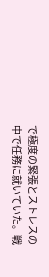で極度の緊張とストレスの中で任務に就いていた。戦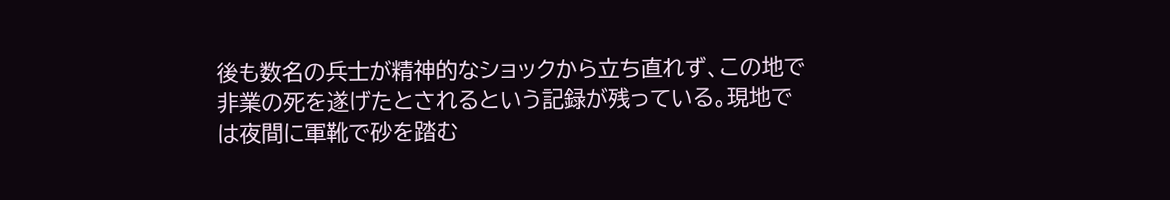後も数名の兵士が精神的なショックから立ち直れず、この地で非業の死を遂げたとされるという記録が残っている。現地では夜間に軍靴で砂を踏む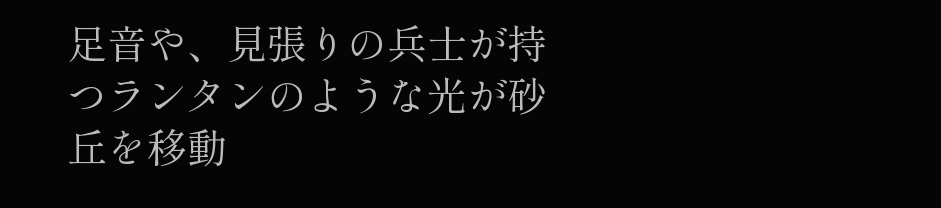足音や、見張りの兵士が持つランタンのような光が砂丘を移動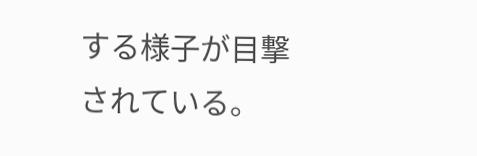する様子が目撃されている。